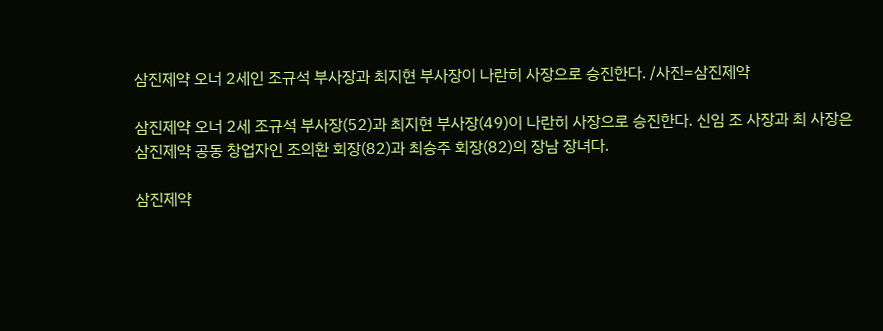삼진제약 오너 2세인 조규석 부사장과 최지현 부사장이 나란히 사장으로 승진한다. /사진=삼진제약

삼진제약 오너 2세 조규석 부사장(52)과 최지현 부사장(49)이 나란히 사장으로 승진한다. 신임 조 사장과 최 사장은 삼진제약 공동 창업자인 조의환 회장(82)과 최승주 회장(82)의 장남 장녀다.

삼진제약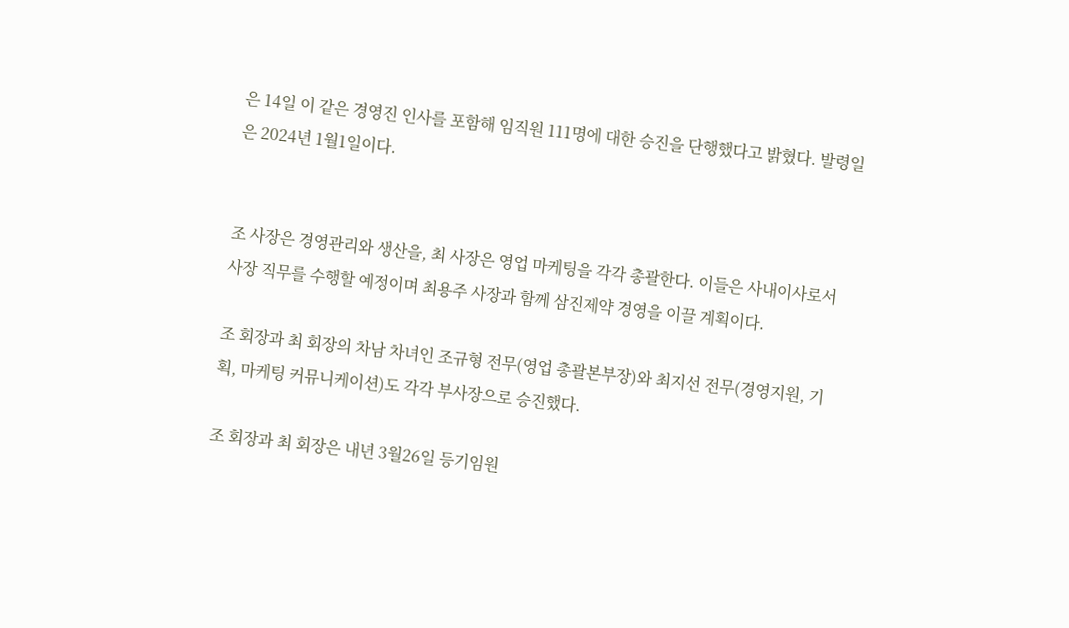은 14일 이 같은 경영진 인사를 포함해 임직원 111명에 대한 승진을 단행했다고 밝혔다. 발령일은 2024년 1월1일이다.


조 사장은 경영관리와 생산을, 최 사장은 영업 마케팅을 각각 총괄한다. 이들은 사내이사로서 사장 직무를 수행할 예정이며 최용주 사장과 함께 삼진제약 경영을 이끌 계획이다.

조 회장과 최 회장의 차남 차녀인 조규형 전무(영업 총괄본부장)와 최지선 전무(경영지원, 기획, 마케팅 커뮤니케이션)도 각각 부사장으로 승진했다.

조 회장과 최 회장은 내년 3월26일 등기임원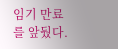임기 만료를 앞뒀다.